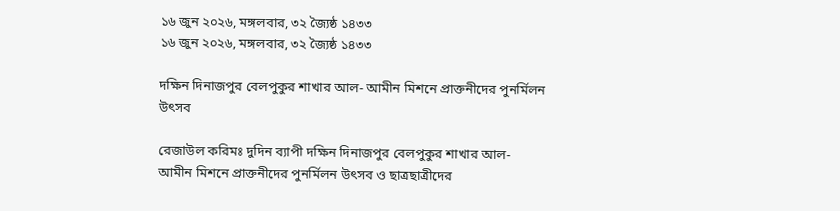১৬ জুন ২০২৬, মঙ্গলবার, ৩২ জ্যৈষ্ঠ ১৪৩৩
১৬ জুন ২০২৬, মঙ্গলবার, ৩২ জ্যৈষ্ঠ ১৪৩৩

দক্ষিন দিনাজপুর বেলপুকুর শাখার আল- আমীন মিশনে প্রাক্তনীদের পুনর্মিলন উৎসব

রেজাউল করিমঃ দুদিন ব্যাপী দক্ষিন দিনাজপুর বেলপুকুর শাখার আল- আমীন মিশনে প্রাক্তনীদের পুনর্মিলন উৎসব ও ছাত্রছাত্রীদের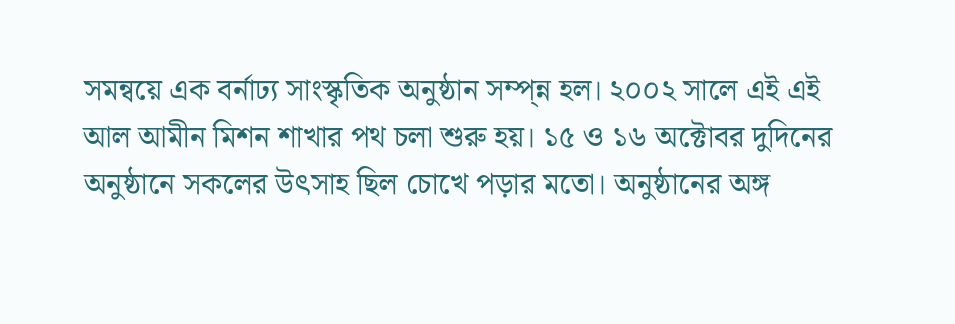সমন্বয়ে এক বর্নাঢ্য সাংস্কৃতিক অনুষ্ঠান সম্প্ন্ন হল। ২০০২ সালে এই এই আল আমীন মিশন শাখার পথ চলা শুরু হয়। ১৫ ও ১৬ অক্টোবর দুদিনের অনুষ্ঠানে সকলের উৎসাহ ছিল চোখে পড়ার মতো। অনুষ্ঠানের অঙ্গ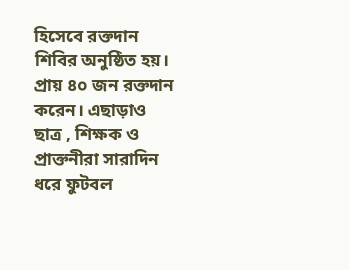হিসেবে রক্তদান শিবির অনুষ্ঠিত হয়। প্রায় ৪০ জন রক্তদান করেন। এছাড়াও ছাত্র , শিক্ষক ও প্রাক্তনীরা সারাদিন ধরে ফুটবল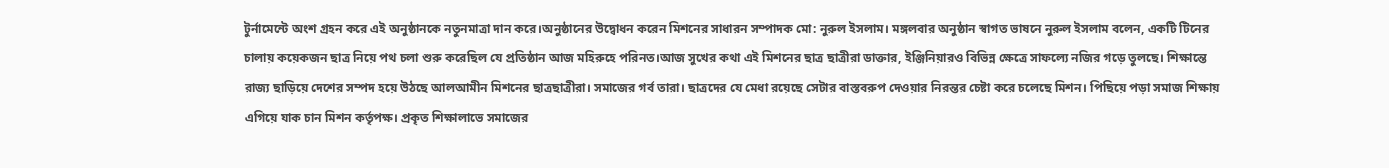টুর্নামেন্টে অংশ গ্রহন করে এই অনুষ্ঠানকে নতুনমাত্রা দান করে।অনুষ্ঠানের উদ্বোধন করেন মিশনের সাধারন সম্পাদক মো: নুরুল ইসলাম। মঙ্গলবার অনুষ্ঠান স্বাগত ভাষনে নুরুল ইসলাম বলেন, একটি টিনের চালায় কয়েকজন ছাত্র নিয়ে পথ চলা শুরু করেছিল যে প্রতিষ্ঠান আজ মহিরুহে পরিনত।আজ সুখের কথা এই মিশনের ছাত্র ছাত্রীরা ডাক্তার, ইঞ্জিনিয়ারও বিভিন্ন ক্ষেত্রে সাফল্যে নজির গড়ে তুলছে। শিক্ষান্তে রাজ্য ছাড়িয়ে দেশের সম্পদ হয়ে উঠছে আলআমীন মিশনের ছাত্রছাত্রীরা। সমাজের গর্ব তারা। ছাত্রদের যে মেধা রয়েছে সেটার বাস্তবরুপ দেওয়ার নিরন্তর চেষ্টা করে চলেছে মিশন। পিছিয়ে পড়া সমাজ শিক্ষায় এগিয়ে যাক চান মিশন কর্তৃপক্ষ। প্রকৃত শিক্ষালাভে সমাজের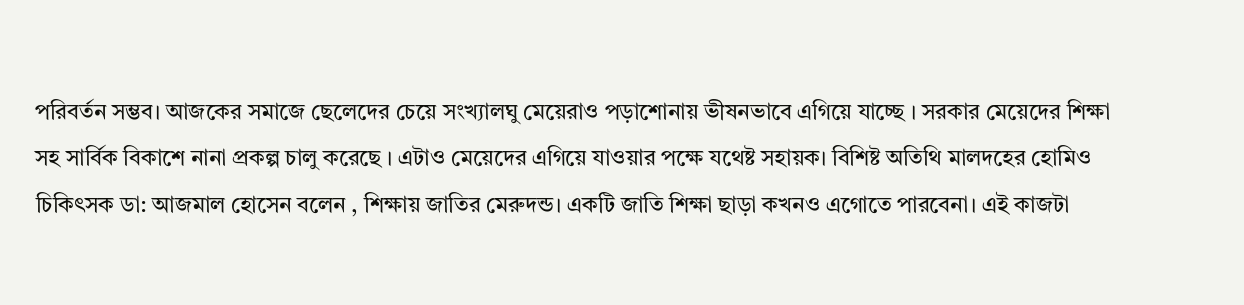পরিবর্তন সম্ভব। আজকের সমাজে ছেলেদের চেয়ে সংখ্যালঘু মেয়েরাও পড়াশোনায় ভীষনভাবে এগিয়ে যাচ্ছে । সরকার মেয়েদের শিক্ষা সহ সার্বিক বিকাশে নানা প্রকল্প চালু করেছে । এটাও মেয়েদের এগিয়ে যাওয়ার পক্ষে যথেষ্ট সহায়ক। বিশিষ্ট অতিথি মালদহের হোমিও চিকিৎসক ডা: আজমাল হোসেন বলেন , শিক্ষায় জাতির মেরুদন্ড। একটি জাতি শিক্ষা ছাড়া কখনও এগোতে পারবেনা। এই কাজটা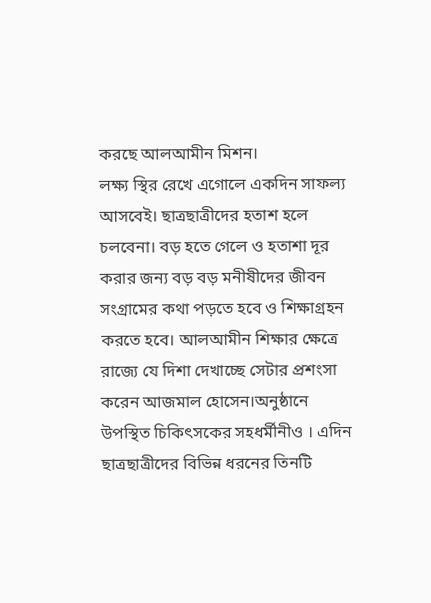করছে আলআমীন মিশন।
লক্ষ্য স্থির রেখে এগোলে একদিন সাফল্য আসবেই। ছাত্রছাত্রীদের হতাশ হলে চলবেনা। বড় হতে গেলে ও হতাশা দূর করার জন্য বড় বড় মনীষীদের জীবন সংগ্রামের কথা পড়তে হবে ও শিক্ষাগ্রহন করতে হবে। আলআমীন শিক্ষার ক্ষেত্রে রাজ্যে যে দিশা দেখাচ্ছে সেটার প্রশংসা করেন আজমাল হোসেন।অনুষ্ঠানে উপস্থিত চিকিৎসকের সহধর্মীনীও । এদিন ছাত্রছাত্রীদের বিভিন্ন ধরনের তিনটি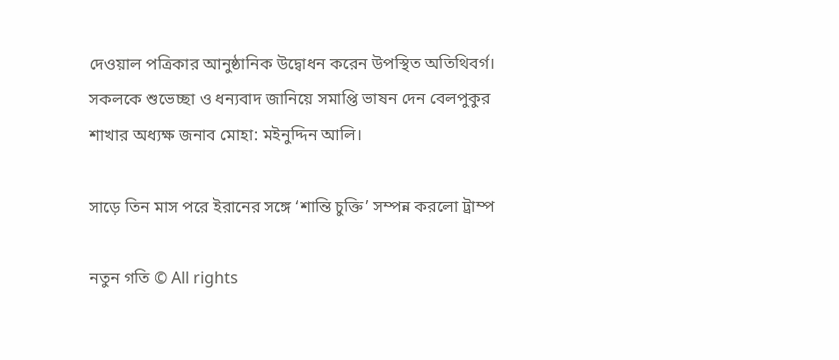দেওয়াল পত্রিকার আনুষ্ঠানিক উদ্বোধন করেন উপস্থিত অতিথিবর্গ। সকলকে শুভেচ্ছা ও ধন্যবাদ জানিয়ে সমাপ্তি ভাষন দেন বেলপুকুর শাখার অধ্যক্ষ জনাব মোহা: মইনুদ্দিন আলি।

সাড়ে তিন মাস পরে ইরানের সঙ্গে ‘শান্তি চুক্তি’ সম্পন্ন করলো ট্রাম্প

নতুন গতি © All rights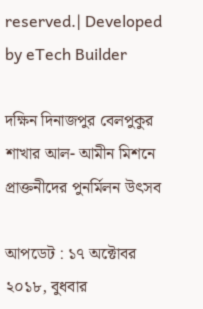reserved.| Developed by eTech Builder

দক্ষিন দিনাজপুর বেলপুকুর শাখার আল- আমীন মিশনে প্রাক্তনীদের পুনর্মিলন উৎসব

আপডেট : ১৭ অক্টোবর ২০১৮, বুধবার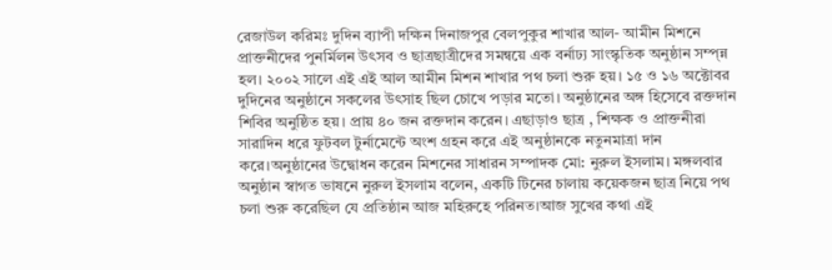রেজাউল করিমঃ দুদিন ব্যাপী দক্ষিন দিনাজপুর বেলপুকুর শাখার আল- আমীন মিশনে প্রাক্তনীদের পুনর্মিলন উৎসব ও ছাত্রছাত্রীদের সমন্বয়ে এক বর্নাঢ্য সাংস্কৃতিক অনুষ্ঠান সম্প্ন্ন হল। ২০০২ সালে এই এই আল আমীন মিশন শাখার পথ চলা শুরু হয়। ১৫ ও ১৬ অক্টোবর দুদিনের অনুষ্ঠানে সকলের উৎসাহ ছিল চোখে পড়ার মতো। অনুষ্ঠানের অঙ্গ হিসেবে রক্তদান শিবির অনুষ্ঠিত হয়। প্রায় ৪০ জন রক্তদান করেন। এছাড়াও ছাত্র , শিক্ষক ও প্রাক্তনীরা সারাদিন ধরে ফুটবল টুর্নামেন্টে অংশ গ্রহন করে এই অনুষ্ঠানকে নতুনমাত্রা দান করে।অনুষ্ঠানের উদ্বোধন করেন মিশনের সাধারন সম্পাদক মো: নুরুল ইসলাম। মঙ্গলবার অনুষ্ঠান স্বাগত ভাষনে নুরুল ইসলাম বলেন, একটি টিনের চালায় কয়েকজন ছাত্র নিয়ে পথ চলা শুরু করেছিল যে প্রতিষ্ঠান আজ মহিরুহে পরিনত।আজ সুখের কথা এই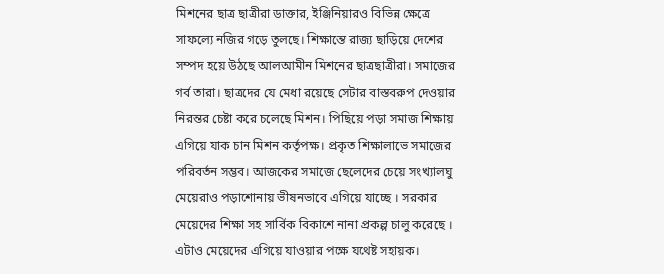মিশনের ছাত্র ছাত্রীরা ডাক্তার, ইঞ্জিনিয়ারও বিভিন্ন ক্ষেত্রে সাফল্যে নজির গড়ে তুলছে। শিক্ষান্তে রাজ্য ছাড়িয়ে দেশের সম্পদ হয়ে উঠছে আলআমীন মিশনের ছাত্রছাত্রীরা। সমাজের গর্ব তারা। ছাত্রদের যে মেধা রয়েছে সেটার বাস্তবরুপ দেওয়ার নিরন্তর চেষ্টা করে চলেছে মিশন। পিছিয়ে পড়া সমাজ শিক্ষায় এগিয়ে যাক চান মিশন কর্তৃপক্ষ। প্রকৃত শিক্ষালাভে সমাজের পরিবর্তন সম্ভব। আজকের সমাজে ছেলেদের চেয়ে সংখ্যালঘু মেয়েরাও পড়াশোনায় ভীষনভাবে এগিয়ে যাচ্ছে । সরকার মেয়েদের শিক্ষা সহ সার্বিক বিকাশে নানা প্রকল্প চালু করেছে । এটাও মেয়েদের এগিয়ে যাওয়ার পক্ষে যথেষ্ট সহায়ক।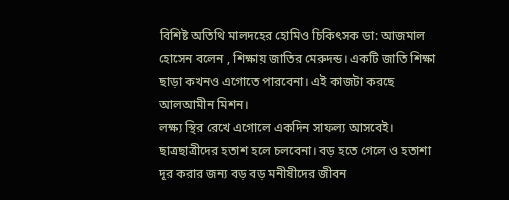বিশিষ্ট অতিথি মালদহের হোমিও চিকিৎসক ডা: আজমাল হোসেন বলেন , শিক্ষায় জাতির মেরুদন্ড। একটি জাতি শিক্ষা ছাড়া কখনও এগোতে পারবেনা। এই কাজটা করছে আলআমীন মিশন।
লক্ষ্য স্থির রেখে এগোলে একদিন সাফল্য আসবেই। ছাত্রছাত্রীদের হতাশ হলে চলবেনা। বড় হতে গেলে ও হতাশা দূর করার জন্য বড় বড় মনীষীদের জীবন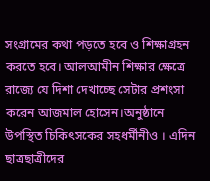সংগ্রামের কথা পড়তে হবে ও শিক্ষাগ্রহন করতে হবে। আলআমীন শিক্ষার ক্ষেত্রে রাজ্যে যে দিশা দেখাচ্ছে সেটার প্রশংসা করেন আজমাল হোসেন।অনুষ্ঠানে উপস্থিত চিকিৎসকের সহধর্মীনীও । এদিন ছাত্রছাত্রীদের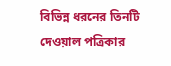বিভিন্ন ধরনের তিনটি দেওয়াল পত্রিকার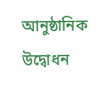আনুষ্ঠানিক উদ্বোধন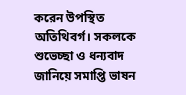করেন উপস্থিত অতিথিবর্গ। সকলকে শুভেচ্ছা ও ধন্যবাদ জানিয়ে সমাপ্তি ভাষন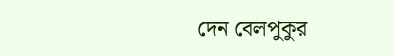দেন বেলপুকুর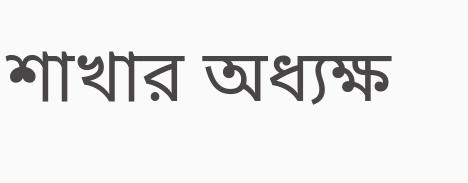শাখার অধ্যক্ষ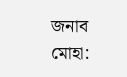জনাব মোহা: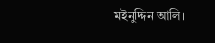মইনুদ্দিন আলি।